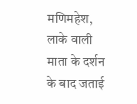मणिमहेश, लाके वाली माता के दर्शन के बाद जताई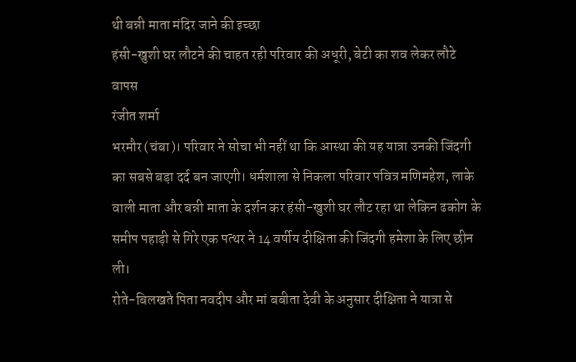थी बन्नी माता मंदिर जाने की इच्छा
हंसी-खुशी घर लौटने की चाहत रही परिवार की अधूरी, बेटी का शव लेकर लौटे वापस
रंजीत शर्मा
भरमौर (चंबा)। परिवार ने सोचा भी नहीं था कि आस्था की यह यात्रा उनकी जिंदगी का सबसे बड़ा दर्द बन जाएगी। धर्मशाला से निकला परिवार पवित्र मणिमहेश, लाके वाली माता और बन्नी माता के दर्शन कर हंसी-खुशी घर लौट रहा था लेकिन ढकोग के समीप पहाड़ी से गिरे एक पत्थर ने 14 वर्षीय दीक्षिता की जिंदगी हमेशा के लिए छीन ली।
रोते-बिलखते पिता नवदीप और मां बबीता देवी के अनुसार दीक्षिता ने यात्रा से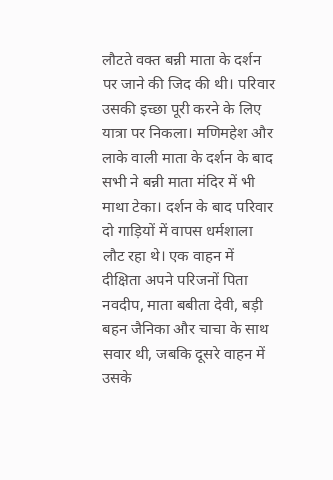लौटते वक्त बन्नी माता के दर्शन पर जाने की जिद की थी। परिवार उसकी इच्छा पूरी करने के लिए यात्रा पर निकला। मणिमहेश और लाके वाली माता के दर्शन के बाद सभी ने बन्नी माता मंदिर में भी माथा टेका। दर्शन के बाद परिवार दो गाड़ियों में वापस धर्मशाला लौट रहा थे। एक वाहन में दीक्षिता अपने परिजनों पिता नवदीप, माता बबीता देवी, बड़ी बहन जैनिका और चाचा के साथ सवार थी, जबकि दूसरे वाहन में उसके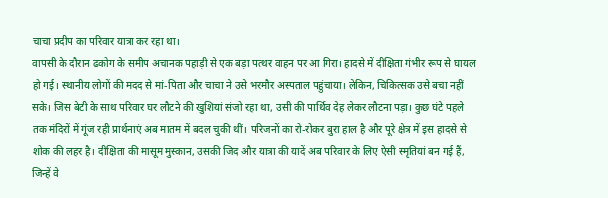चाचा प्रदीप का परिवार यात्रा कर रहा था।
वापसी के दौरान ढकोग के समीप अचानक पहाड़ी से एक बड़ा पत्थर वाहन पर आ गिरा। हादसे में दीक्षिता गंभीर रूप से घायल हो गई। स्थानीय लोगों की मदद से मां-पिता और चाचा ने उसे भरमौर अस्पताल पहुंचाया। लेकिन, चिकित्सक उसे बचा नहीं सके। जिस बेटी के साथ परिवार घर लौटने की खुशियां संजो रहा था, उसी की पार्थिव देह लेकर लौटना पड़ा। कुछ घंटे पहले तक मंदिरों में गूंज रही प्रार्थनाएं अब मातम में बदल चुकी थीं। परिजनों का रो-रोकर बुरा हाल है और पूरे क्षेत्र में इस हादसे से शोक की लहर है। दीक्षिता की मासूम मुस्कान, उसकी जिद और यात्रा की यादें अब परिवार के लिए ऐसी स्मृतियां बन गई हैं, जिन्हें वे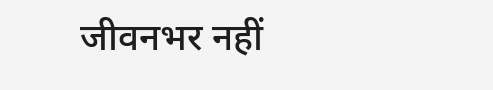जीवनभर नहीं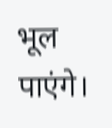भूल पाएंगे।